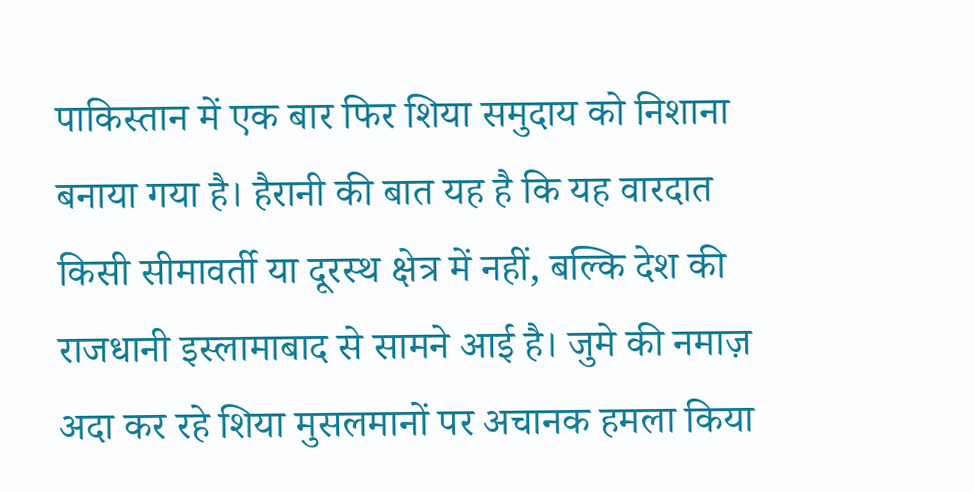पाकिस्तान में एक बार फिर शिया समुदाय को निशाना बनाया गया है। हैरानी की बात यह है कि यह वारदात किसी सीमावर्ती या दूरस्थ क्षेत्र में नहीं, बल्कि देश की राजधानी इस्लामाबाद से सामने आई है। जुमे की नमाज़ अदा कर रहे शिया मुसलमानों पर अचानक हमला किया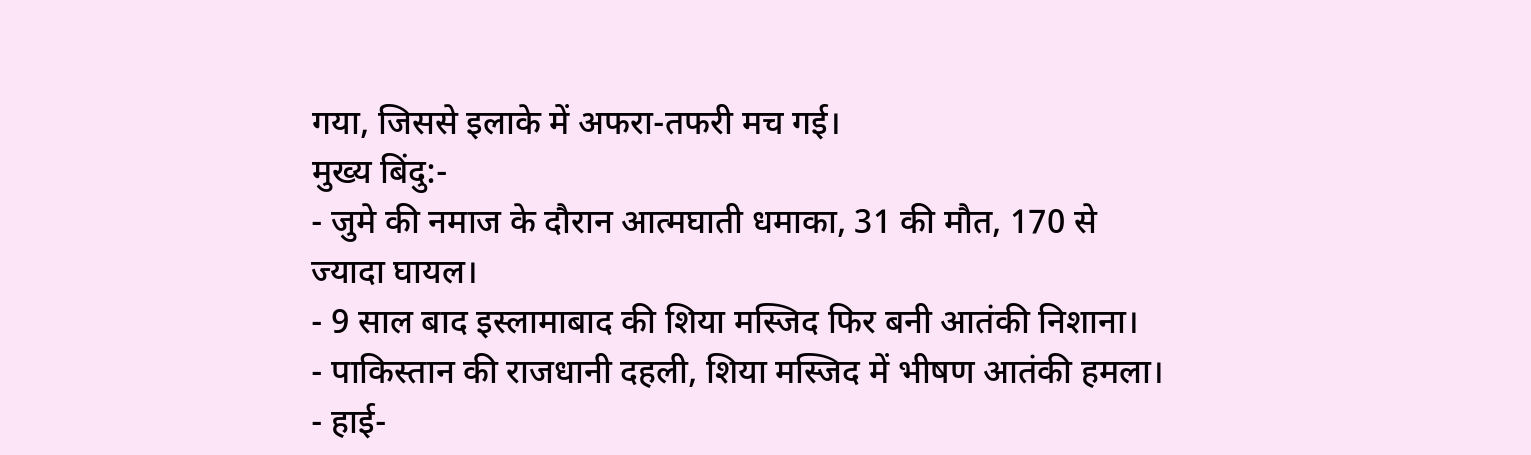गया, जिससे इलाके में अफरा-तफरी मच गई।
मुख्य बिंदु:-
- जुमे की नमाज के दौरान आत्मघाती धमाका, 31 की मौत, 170 से ज्यादा घायल।
- 9 साल बाद इस्लामाबाद की शिया मस्जिद फिर बनी आतंकी निशाना।
- पाकिस्तान की राजधानी दहली, शिया मस्जिद में भीषण आतंकी हमला।
- हाई-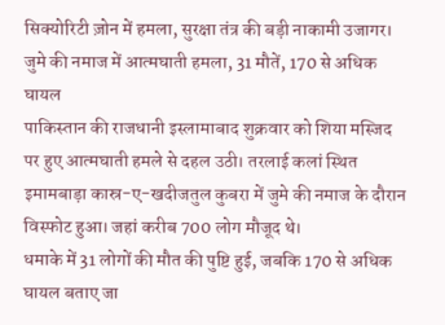सिक्योरिटी ज़ोन में हमला, सुरक्षा तंत्र की बड़ी नाकामी उजागर।
जुमे की नमाज में आत्मघाती हमला, 31 मौतें, 170 से अधिक घायल
पाकिस्तान की राजधानी इस्लामाबाद शुक्रवार को शिया मस्जिद पर हुए आत्मघाती हमले से दहल उठी। तरलाई कलां स्थित इमामबाड़ा कास्र-ए-खदीजतुल कुबरा में जुमे की नमाज के दौरान विस्फोट हुआ। जहां करीब 700 लोग मौजूद थे।
धमाके में 31 लोगों की मौत की पुष्टि हुई, जबकि 170 से अधिक घायल बताए जा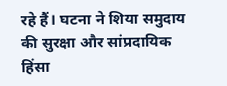रहे हैं। घटना ने शिया समुदाय की सुरक्षा और सांप्रदायिक हिंसा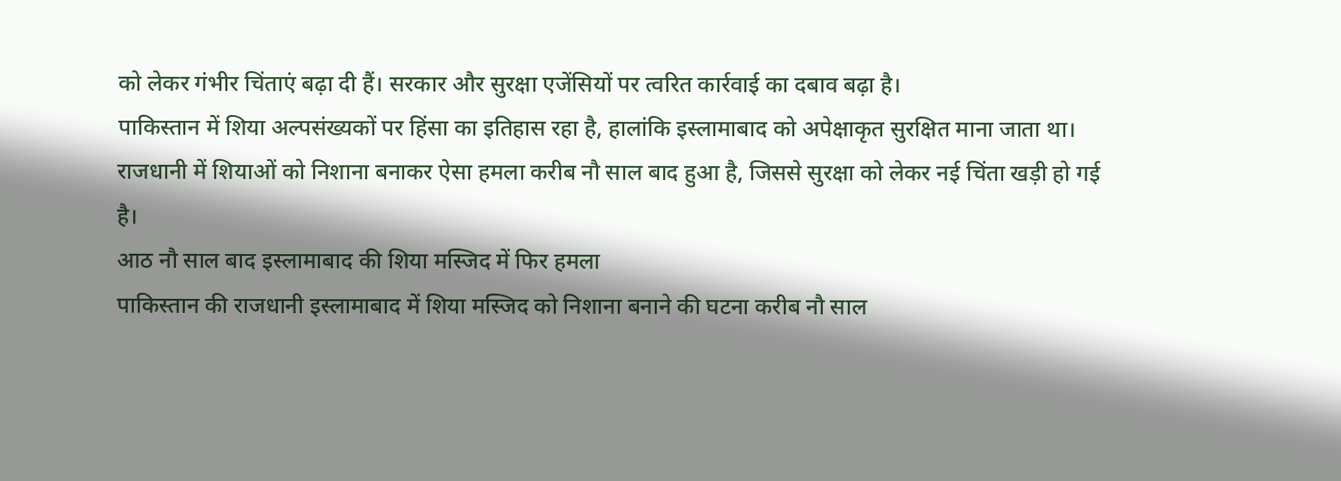को लेकर गंभीर चिंताएं बढ़ा दी हैं। सरकार और सुरक्षा एजेंसियों पर त्वरित कार्रवाई का दबाव बढ़ा है।
पाकिस्तान में शिया अल्पसंख्यकों पर हिंसा का इतिहास रहा है, हालांकि इस्लामाबाद को अपेक्षाकृत सुरक्षित माना जाता था। राजधानी में शियाओं को निशाना बनाकर ऐसा हमला करीब नौ साल बाद हुआ है, जिससे सुरक्षा को लेकर नई चिंता खड़ी हो गई है।
आठ नौ साल बाद इस्लामाबाद की शिया मस्जिद में फिर हमला
पाकिस्तान की राजधानी इस्लामाबाद में शिया मस्जिद को निशाना बनाने की घटना करीब नौ साल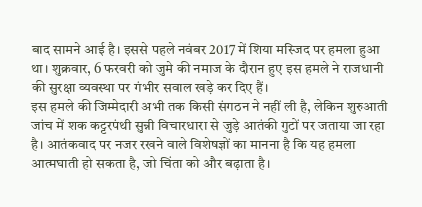बाद सामने आई है। इससे पहले नवंबर 2017 में शिया मस्जिद पर हमला हुआ था। शुक्रवार, 6 फरवरी को जुमे की नमाज के दौरान हुए इस हमले ने राजधानी की सुरक्षा व्यवस्था पर गंभीर सवाल खड़े कर दिए हैं।
इस हमले की जिम्मेदारी अभी तक किसी संगठन ने नहीं ली है, लेकिन शुरुआती जांच में शक कट्टरपंथी सुन्नी विचारधारा से जुड़े आतंकी गुटों पर जताया जा रहा है। आतंकवाद पर नजर रखने वाले विशेषज्ञों का मानना है कि यह हमला आत्मघाती हो सकता है, जो चिंता को और बढ़ाता है।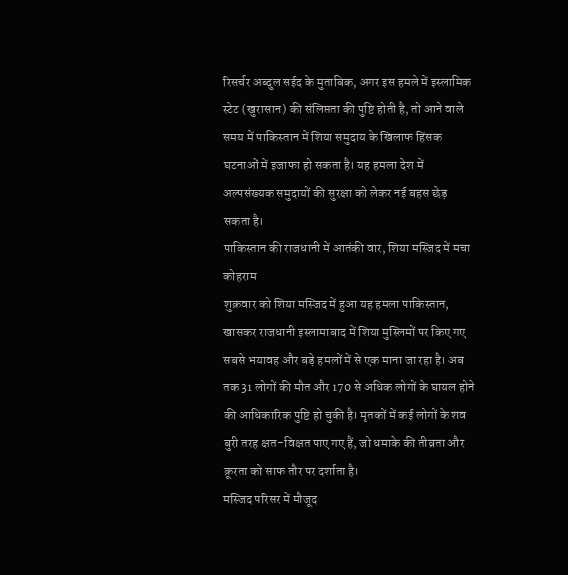रिसर्चर अब्दुल सईद के मुताबिक, अगर इस हमले में इस्लामिक स्टेट (खुरासान) की संलिप्तता की पुष्टि होती है, तो आने वाले समय में पाकिस्तान में शिया समुदाय के खिलाफ हिंसक घटनाओं में इजाफा हो सकता है। यह हमला देश में अल्पसंख्यक समुदायों की सुरक्षा को लेकर नई बहस छेड़ सकता है।
पाकिस्तान की राजधानी में आतंकी वार, शिया मस्जिद में मचा कोहराम
शुक्रवार को शिया मस्जिद में हुआ यह हमला पाकिस्तान, खासकर राजधानी इस्लामाबाद में शिया मुस्लिमों पर किए गए सबसे भयावह और बड़े हमलों में से एक माना जा रहा है। अब तक 31 लोगों की मौत और 170 से अधिक लोगों के घायल होने की आधिकारिक पुष्टि हो चुकी है। मृतकों में कई लोगों के शव बुरी तरह क्षत-विक्षत पाए गए हैं, जो धमाके की तीव्रता और क्रूरता को साफ तौर पर दर्शाता है।
मस्जिद परिसर में मौजूद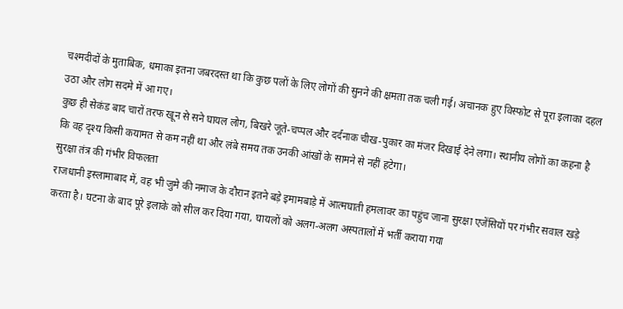चश्मदीदों के मुताबिक, धमाका इतना जबरदस्त था कि कुछ पलों के लिए लोगों की सुनने की क्षमता तक चली गई। अचानक हुए विस्फोट से पूरा इलाका दहल उठा और लोग सदमे में आ गए।
कुछ ही सेकंड बाद चारों तरफ खून से सने घायल लोग, बिखरे जूते-चप्पल और दर्दनाक चीख-पुकार का मंजर दिखाई देने लगा। स्थानीय लोगों का कहना है कि वह दृश्य किसी कयामत से कम नहीं था और लंबे समय तक उनकी आंखों के सामने से नहीं हटेगा।
सुरक्षा तंत्र की गंभीर विफलता
राजधानी इस्लामाबाद में, वह भी जुमे की नमाज के दौरान इतने बड़े इमामबाड़े में आत्मघाती हमलावर का पहुंच जाना सुरक्षा एजेंसियों पर गंभीर सवाल खड़े करता है। घटना के बाद पूरे इलाके को सील कर दिया गया, घायलों को अलग-अलग अस्पतालों में भर्ती कराया गया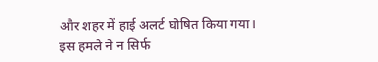और शहर में हाई अलर्ट घोषित किया गया।
इस हमले ने न सिर्फ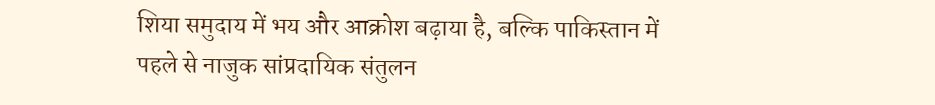शिया समुदाय में भय और आक्रोश बढ़ाया है, बल्कि पाकिस्तान में पहले से नाजुक सांप्रदायिक संतुलन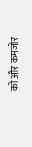को और कमजोर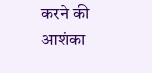करने की आशंका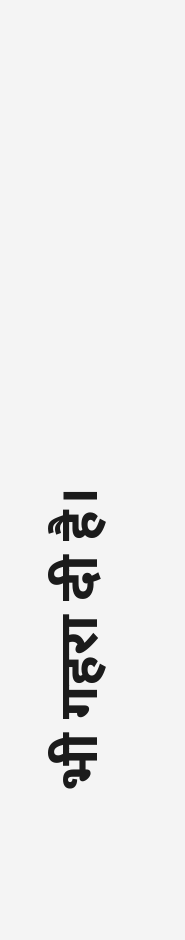भी गहरा दी है।